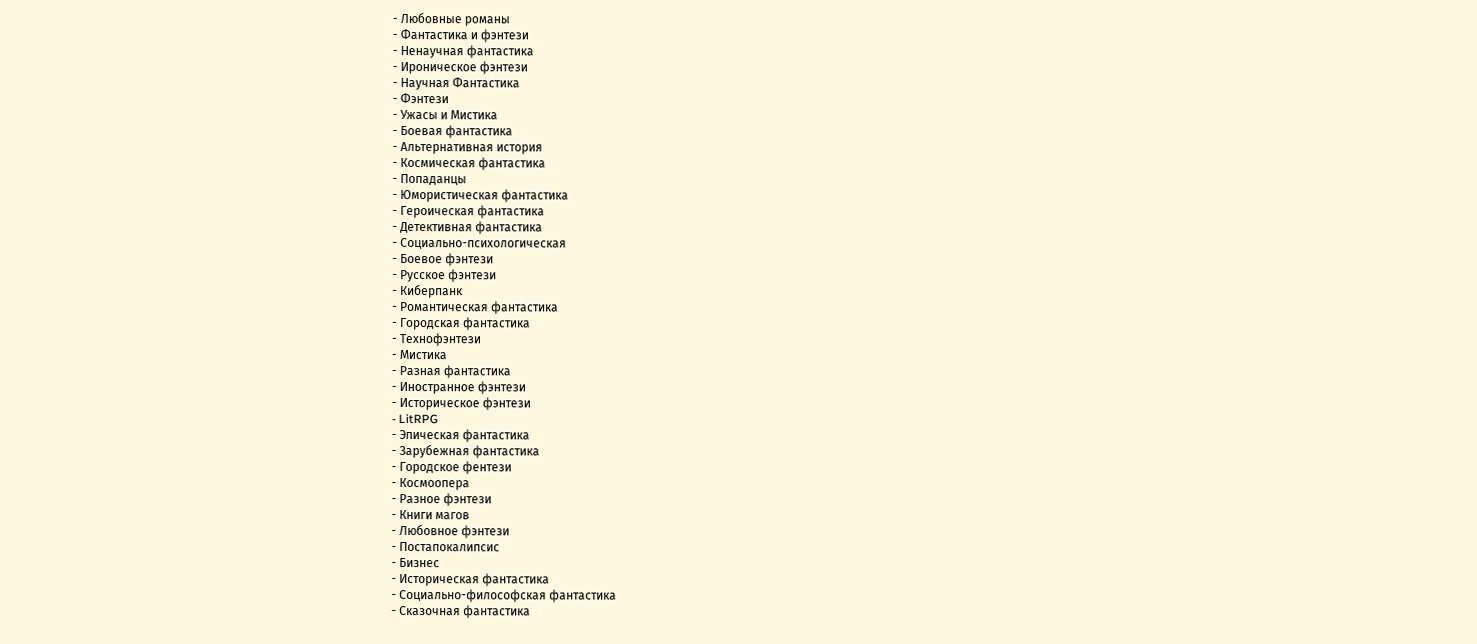- Любовные романы
- Фантастика и фэнтези
- Ненаучная фантастика
- Ироническое фэнтези
- Научная Фантастика
- Фэнтези
- Ужасы и Мистика
- Боевая фантастика
- Альтернативная история
- Космическая фантастика
- Попаданцы
- Юмористическая фантастика
- Героическая фантастика
- Детективная фантастика
- Социально-психологическая
- Боевое фэнтези
- Русское фэнтези
- Киберпанк
- Романтическая фантастика
- Городская фантастика
- Технофэнтези
- Мистика
- Разная фантастика
- Иностранное фэнтези
- Историческое фэнтези
- LitRPG
- Эпическая фантастика
- Зарубежная фантастика
- Городское фентези
- Космоопера
- Разное фэнтези
- Книги магов
- Любовное фэнтези
- Постапокалипсис
- Бизнес
- Историческая фантастика
- Социально-философская фантастика
- Сказочная фантастика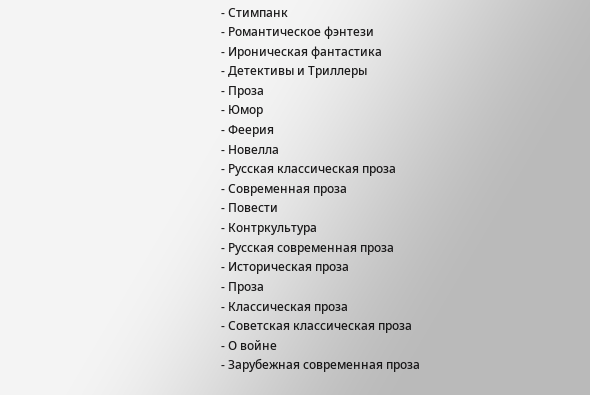- Стимпанк
- Романтическое фэнтези
- Ироническая фантастика
- Детективы и Триллеры
- Проза
- Юмор
- Феерия
- Новелла
- Русская классическая проза
- Современная проза
- Повести
- Контркультура
- Русская современная проза
- Историческая проза
- Проза
- Классическая проза
- Советская классическая проза
- О войне
- Зарубежная современная проза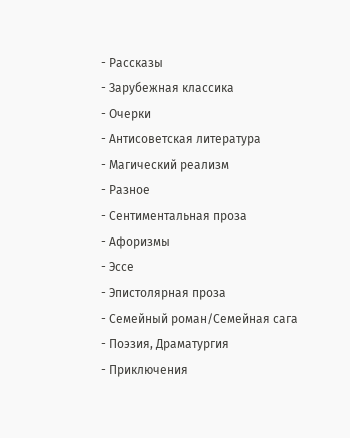- Рассказы
- Зарубежная классика
- Очерки
- Антисоветская литература
- Магический реализм
- Разное
- Сентиментальная проза
- Афоризмы
- Эссе
- Эпистолярная проза
- Семейный роман/Семейная сага
- Поэзия, Драматургия
- Приключения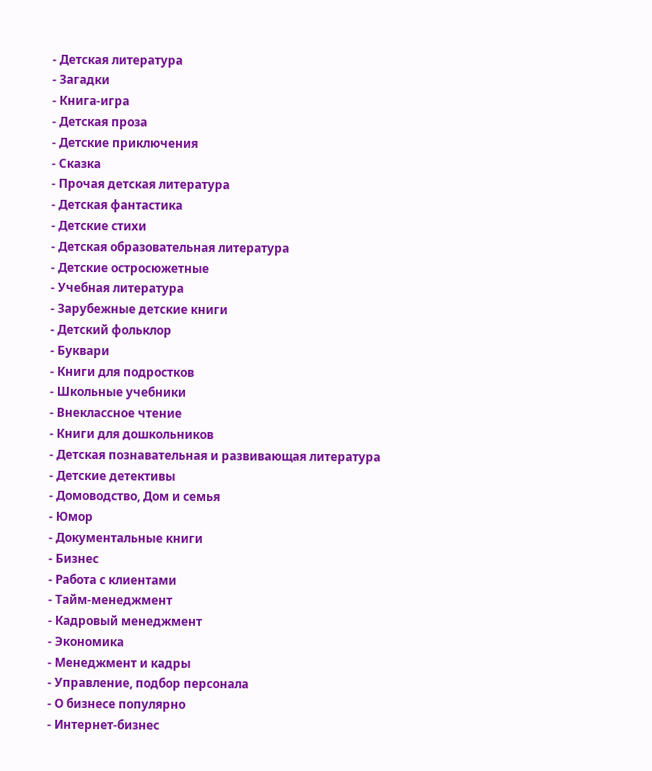- Детская литература
- Загадки
- Книга-игра
- Детская проза
- Детские приключения
- Сказка
- Прочая детская литература
- Детская фантастика
- Детские стихи
- Детская образовательная литература
- Детские остросюжетные
- Учебная литература
- Зарубежные детские книги
- Детский фольклор
- Буквари
- Книги для подростков
- Школьные учебники
- Внеклассное чтение
- Книги для дошкольников
- Детская познавательная и развивающая литература
- Детские детективы
- Домоводство, Дом и семья
- Юмор
- Документальные книги
- Бизнес
- Работа с клиентами
- Тайм-менеджмент
- Кадровый менеджмент
- Экономика
- Менеджмент и кадры
- Управление, подбор персонала
- О бизнесе популярно
- Интернет-бизнес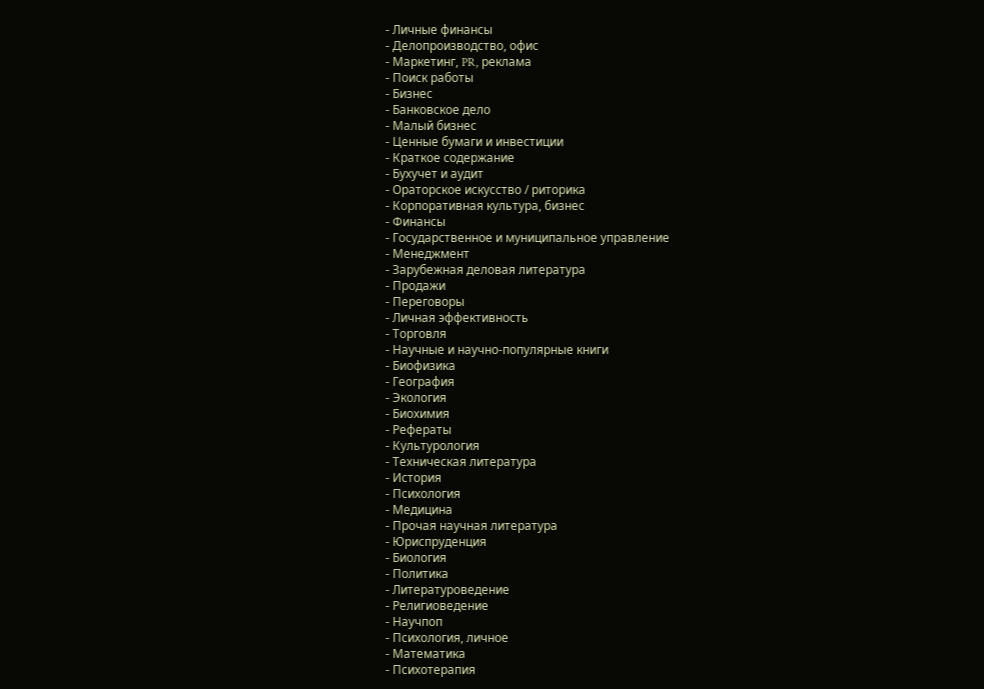- Личные финансы
- Делопроизводство, офис
- Маркетинг, PR, реклама
- Поиск работы
- Бизнес
- Банковское дело
- Малый бизнес
- Ценные бумаги и инвестиции
- Краткое содержание
- Бухучет и аудит
- Ораторское искусство / риторика
- Корпоративная культура, бизнес
- Финансы
- Государственное и муниципальное управление
- Менеджмент
- Зарубежная деловая литература
- Продажи
- Переговоры
- Личная эффективность
- Торговля
- Научные и научно-популярные книги
- Биофизика
- География
- Экология
- Биохимия
- Рефераты
- Культурология
- Техническая литература
- История
- Психология
- Медицина
- Прочая научная литература
- Юриспруденция
- Биология
- Политика
- Литературоведение
- Религиоведение
- Научпоп
- Психология, личное
- Математика
- Психотерапия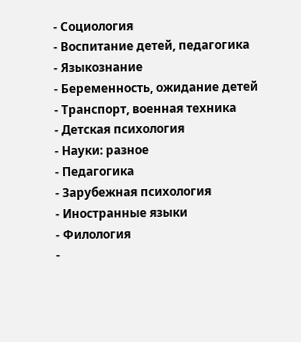- Социология
- Воспитание детей, педагогика
- Языкознание
- Беременность, ожидание детей
- Транспорт, военная техника
- Детская психология
- Науки: разное
- Педагогика
- Зарубежная психология
- Иностранные языки
- Филология
-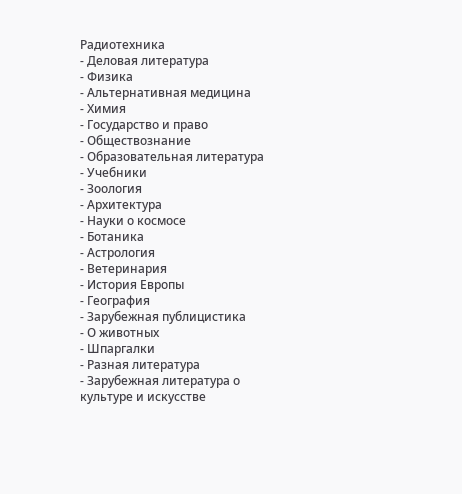Радиотехника
- Деловая литература
- Физика
- Альтернативная медицина
- Химия
- Государство и право
- Обществознание
- Образовательная литература
- Учебники
- Зоология
- Архитектура
- Науки о космосе
- Ботаника
- Астрология
- Ветеринария
- История Европы
- География
- Зарубежная публицистика
- О животных
- Шпаргалки
- Разная литература
- Зарубежная литература о культуре и искусстве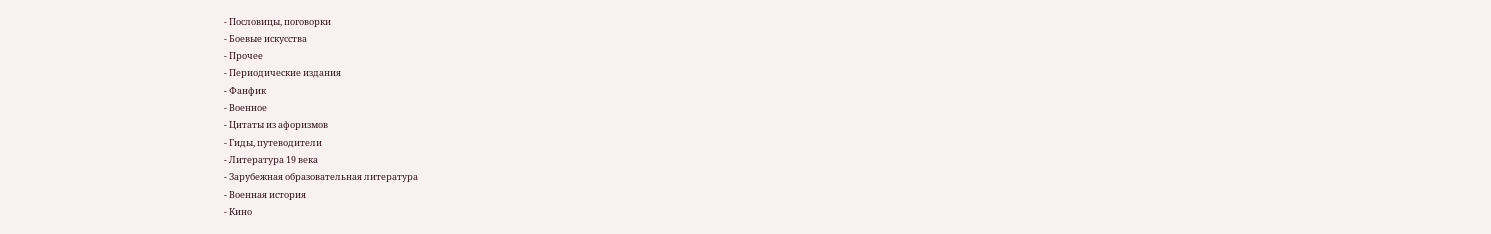- Пословицы, поговорки
- Боевые искусства
- Прочее
- Периодические издания
- Фанфик
- Военное
- Цитаты из афоризмов
- Гиды, путеводители
- Литература 19 века
- Зарубежная образовательная литература
- Военная история
- Кино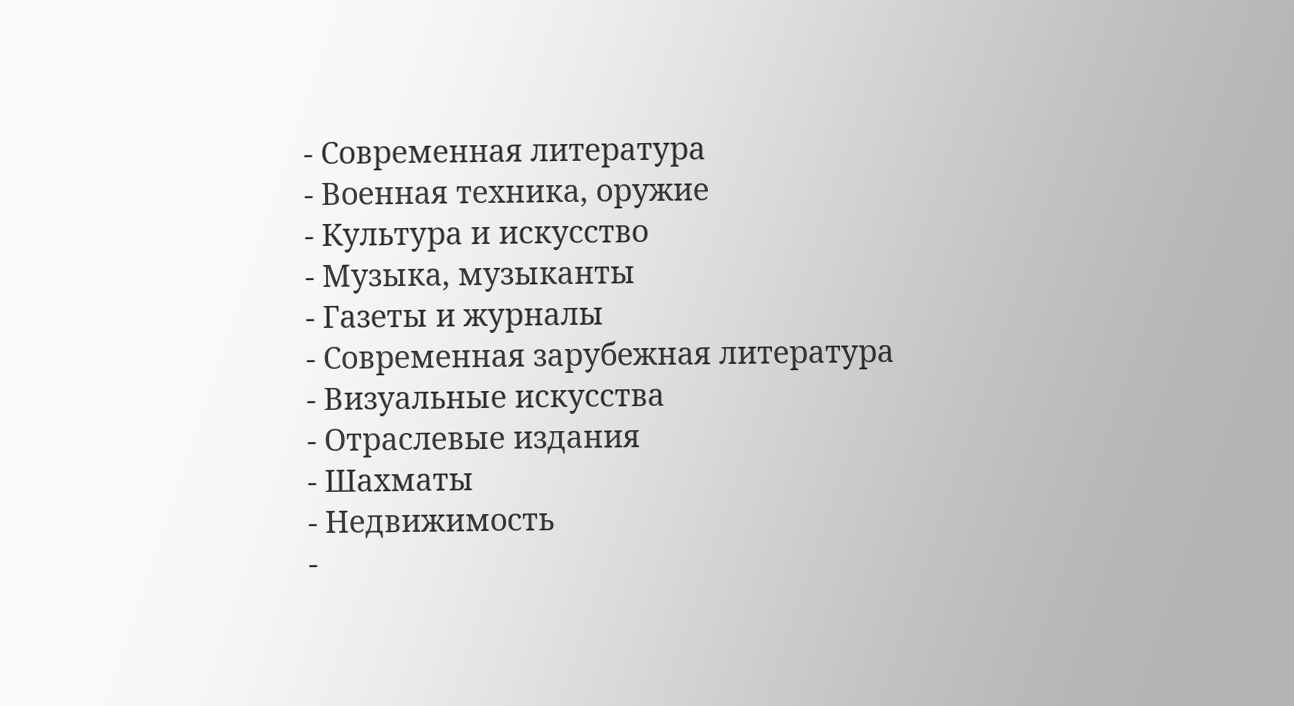- Современная литература
- Военная техника, оружие
- Культура и искусство
- Музыка, музыканты
- Газеты и журналы
- Современная зарубежная литература
- Визуальные искусства
- Отраслевые издания
- Шахматы
- Недвижимость
-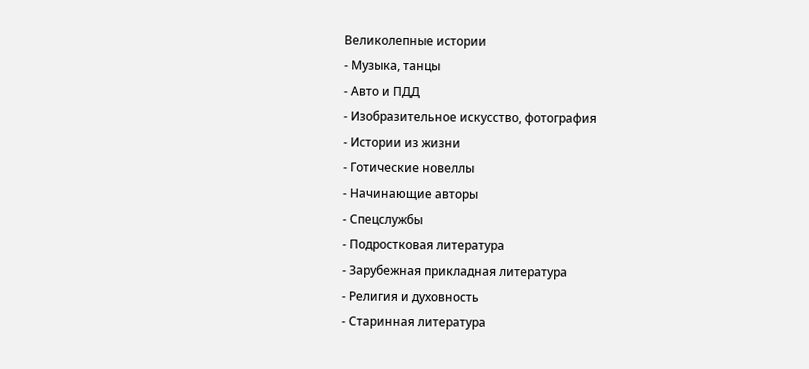Великолепные истории
- Музыка, танцы
- Авто и ПДД
- Изобразительное искусство, фотография
- Истории из жизни
- Готические новеллы
- Начинающие авторы
- Спецслужбы
- Подростковая литература
- Зарубежная прикладная литература
- Религия и духовность
- Старинная литература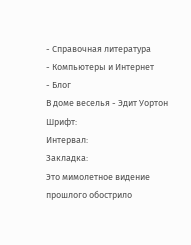- Справочная литература
- Компьютеры и Интернет
- Блог
В доме веселья - Эдит Уортон
Шрифт:
Интервал:
Закладка:
Это мимолетное видение прошлого обострило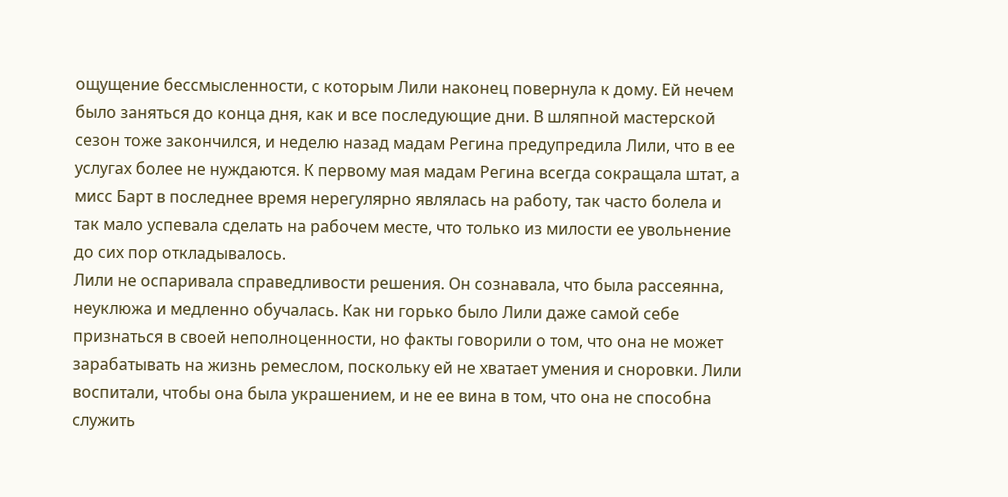ощущение бессмысленности, с которым Лили наконец повернула к дому. Ей нечем было заняться до конца дня, как и все последующие дни. В шляпной мастерской сезон тоже закончился, и неделю назад мадам Регина предупредила Лили, что в ее услугах более не нуждаются. К первому мая мадам Регина всегда сокращала штат, а мисс Барт в последнее время нерегулярно являлась на работу, так часто болела и так мало успевала сделать на рабочем месте, что только из милости ее увольнение до сих пор откладывалось.
Лили не оспаривала справедливости решения. Он сознавала, что была рассеянна, неуклюжа и медленно обучалась. Как ни горько было Лили даже самой себе признаться в своей неполноценности, но факты говорили о том, что она не может зарабатывать на жизнь ремеслом, поскольку ей не хватает умения и сноровки. Лили воспитали, чтобы она была украшением, и не ее вина в том, что она не способна служить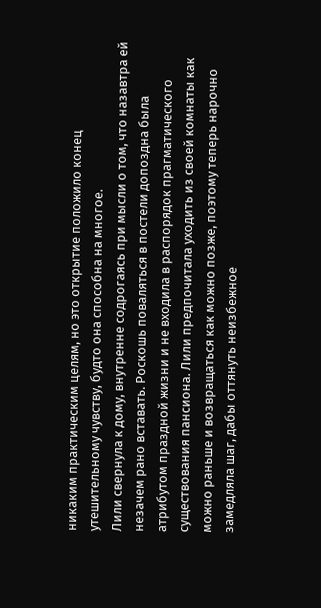никаким практическим целям, но это открытие положило конец утешительному чувству, будто она способна на многое.
Лили свернула к дому, внутренне содрогаясь при мысли о том, что назавтра ей незачем рано вставать. Роскошь поваляться в постели допоздна была атрибутом праздной жизни и не входила в распорядок прагматического существования пансиона. Лили предпочитала уходить из своей комнаты как можно раньше и возвращаться как можно позже, поэтому теперь нарочно замедляла шаг, дабы оттянуть неизбежное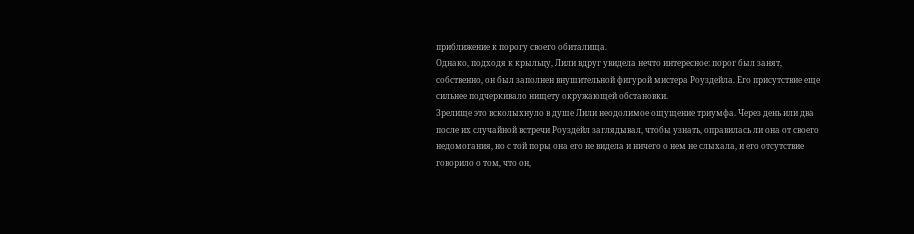приближение к порогу своего обиталища.
Однако, подходя к крыльцу, Лили вдруг увидела нечто интересное: порог был занят, собственно, он был заполнен внушительной фигурой мистера Роуздейла. Его присутствие еще сильнее подчеркивало нищету окружающей обстановки.
Зрелище это всколыхнуло в душе Лили неодолимое ощущение триумфа. Через день или два после их случайной встречи Роуздейл заглядывал, чтобы узнать, оправилась ли она от своего недомогания, но с той поры она его не видела и ничего о нем не слыхала, и его отсутствие говорило о том, что он,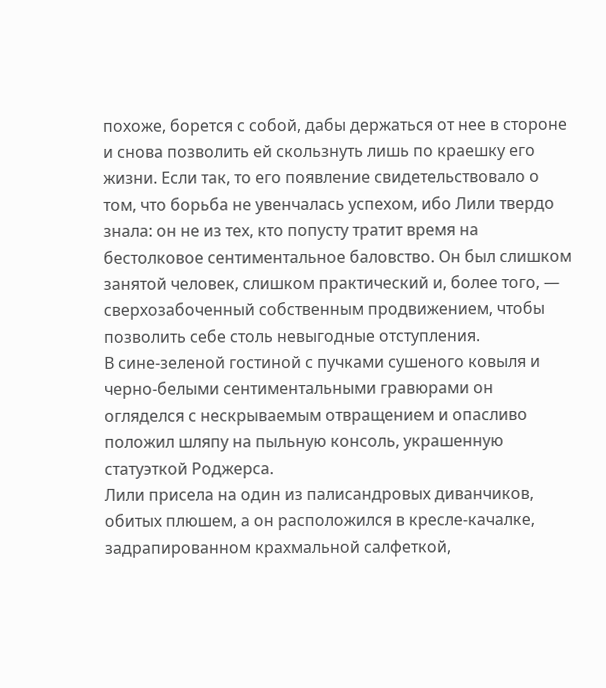похоже, борется с собой, дабы держаться от нее в стороне и снова позволить ей скользнуть лишь по краешку его жизни. Если так, то его появление свидетельствовало о том, что борьба не увенчалась успехом, ибо Лили твердо знала: он не из тех, кто попусту тратит время на бестолковое сентиментальное баловство. Он был слишком занятой человек, слишком практический и, более того, — сверхозабоченный собственным продвижением, чтобы позволить себе столь невыгодные отступления.
В сине-зеленой гостиной с пучками сушеного ковыля и черно-белыми сентиментальными гравюрами он огляделся с нескрываемым отвращением и опасливо положил шляпу на пыльную консоль, украшенную статуэткой Роджерса.
Лили присела на один из палисандровых диванчиков, обитых плюшем, а он расположился в кресле-качалке, задрапированном крахмальной салфеткой,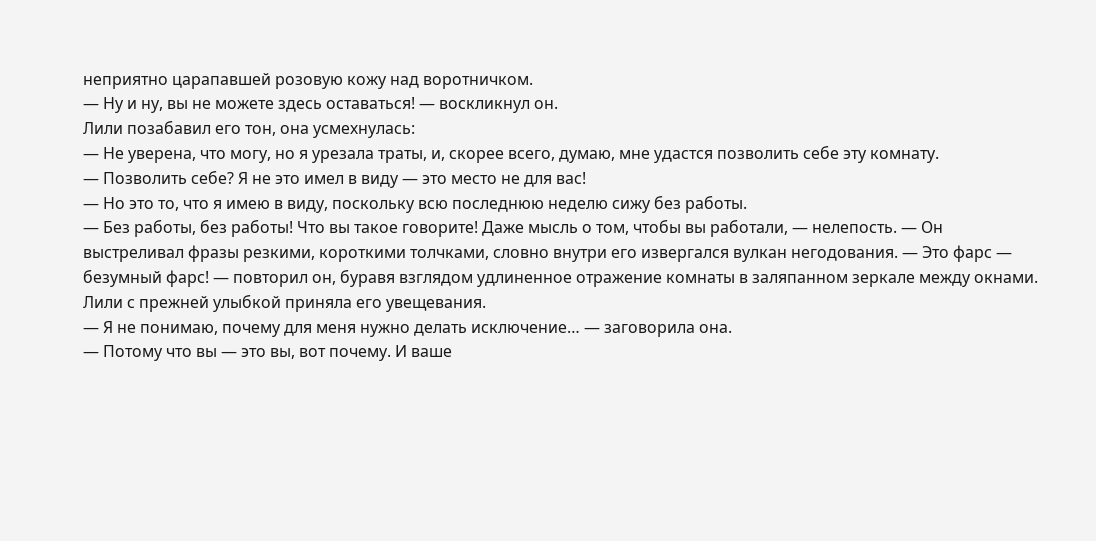неприятно царапавшей розовую кожу над воротничком.
— Ну и ну, вы не можете здесь оставаться! — воскликнул он.
Лили позабавил его тон, она усмехнулась:
— Не уверена, что могу, но я урезала траты, и, скорее всего, думаю, мне удастся позволить себе эту комнату.
— Позволить себе? Я не это имел в виду — это место не для вас!
— Но это то, что я имею в виду, поскольку всю последнюю неделю сижу без работы.
— Без работы, без работы! Что вы такое говорите! Даже мысль о том, чтобы вы работали, — нелепость. — Он выстреливал фразы резкими, короткими толчками, словно внутри его извергался вулкан негодования. — Это фарс — безумный фарс! — повторил он, буравя взглядом удлиненное отражение комнаты в заляпанном зеркале между окнами.
Лили с прежней улыбкой приняла его увещевания.
— Я не понимаю, почему для меня нужно делать исключение… — заговорила она.
— Потому что вы — это вы, вот почему. И ваше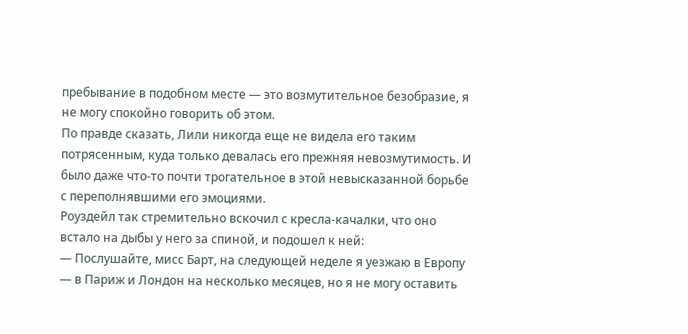пребывание в подобном месте — это возмутительное безобразие, я не могу спокойно говорить об этом.
По правде сказать, Лили никогда еще не видела его таким потрясенным, куда только девалась его прежняя невозмутимость. И было даже что-то почти трогательное в этой невысказанной борьбе с переполнявшими его эмоциями.
Роуздейл так стремительно вскочил с кресла-качалки, что оно встало на дыбы у него за спиной, и подошел к ней:
— Послушайте, мисс Барт, на следующей неделе я уезжаю в Европу — в Париж и Лондон на несколько месяцев, но я не могу оставить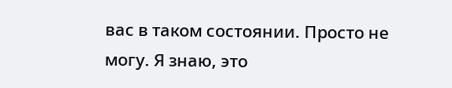вас в таком состоянии. Просто не могу. Я знаю, это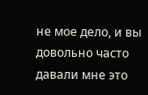не мое дело, и вы довольно часто давали мне это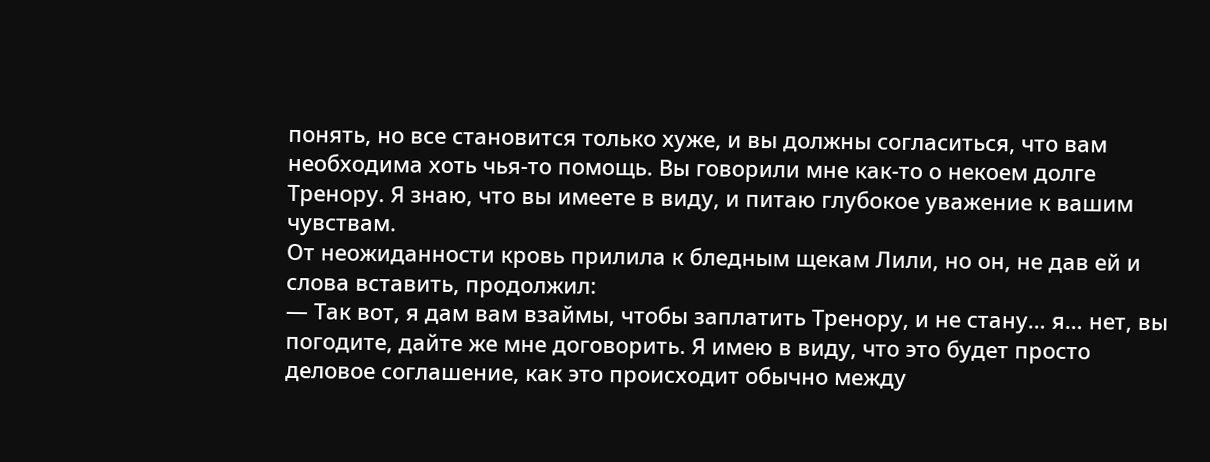понять, но все становится только хуже, и вы должны согласиться, что вам необходима хоть чья-то помощь. Вы говорили мне как-то о некоем долге Тренору. Я знаю, что вы имеете в виду, и питаю глубокое уважение к вашим чувствам.
От неожиданности кровь прилила к бледным щекам Лили, но он, не дав ей и слова вставить, продолжил:
— Так вот, я дам вам взаймы, чтобы заплатить Тренору, и не стану… я… нет, вы погодите, дайте же мне договорить. Я имею в виду, что это будет просто деловое соглашение, как это происходит обычно между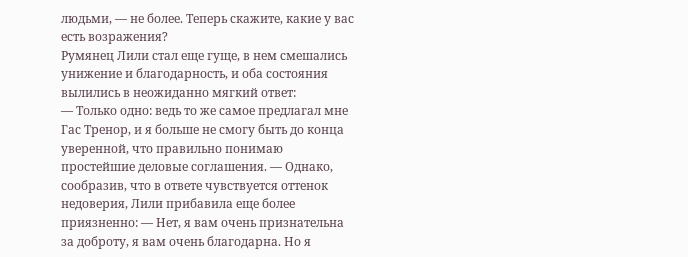людьми, — не более. Теперь скажите, какие у вас есть возражения?
Румянец Лили стал еще гуще, в нем смешались унижение и благодарность, и оба состояния вылились в неожиданно мягкий ответ:
— Только одно: ведь то же самое предлагал мне Гас Тренор, и я больше не смогу быть до конца уверенной, что правильно понимаю простейшие деловые соглашения. — Однако, сообразив, что в ответе чувствуется оттенок недоверия, Лили прибавила еще более приязненно: — Нет, я вам очень признательна за доброту, я вам очень благодарна. Но я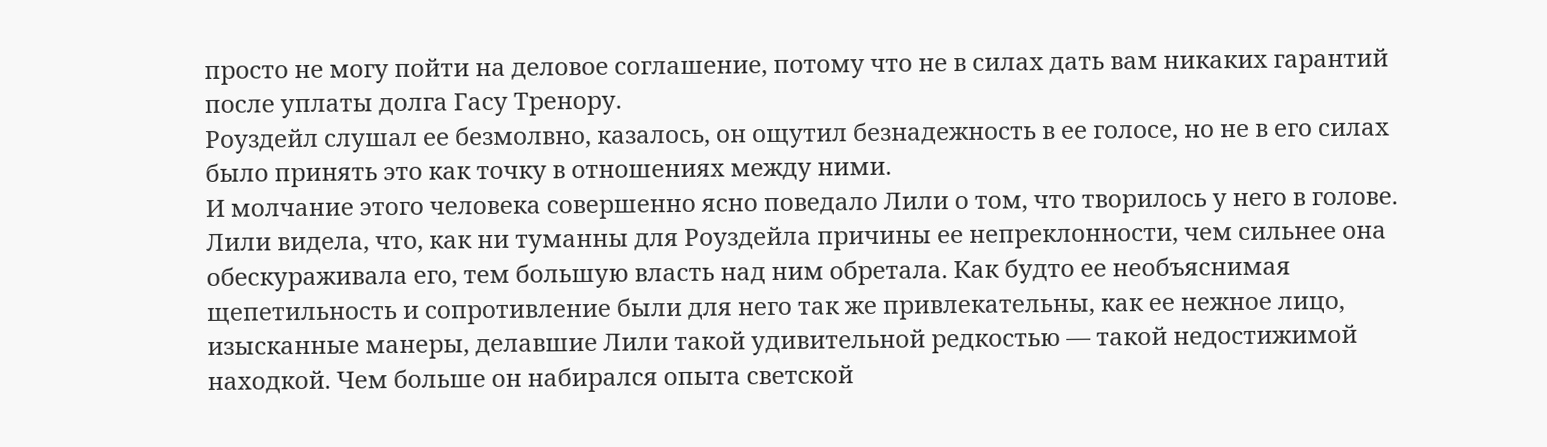просто не могу пойти на деловое соглашение, потому что не в силах дать вам никаких гарантий после уплаты долга Гасу Тренору.
Роуздейл слушал ее безмолвно, казалось, он ощутил безнадежность в ее голосе, но не в его силах было принять это как точку в отношениях между ними.
И молчание этого человека совершенно ясно поведало Лили о том, что творилось у него в голове. Лили видела, что, как ни туманны для Роуздейла причины ее непреклонности, чем сильнее она обескураживала его, тем большую власть над ним обретала. Как будто ее необъяснимая щепетильность и сопротивление были для него так же привлекательны, как ее нежное лицо, изысканные манеры, делавшие Лили такой удивительной редкостью — такой недостижимой находкой. Чем больше он набирался опыта светской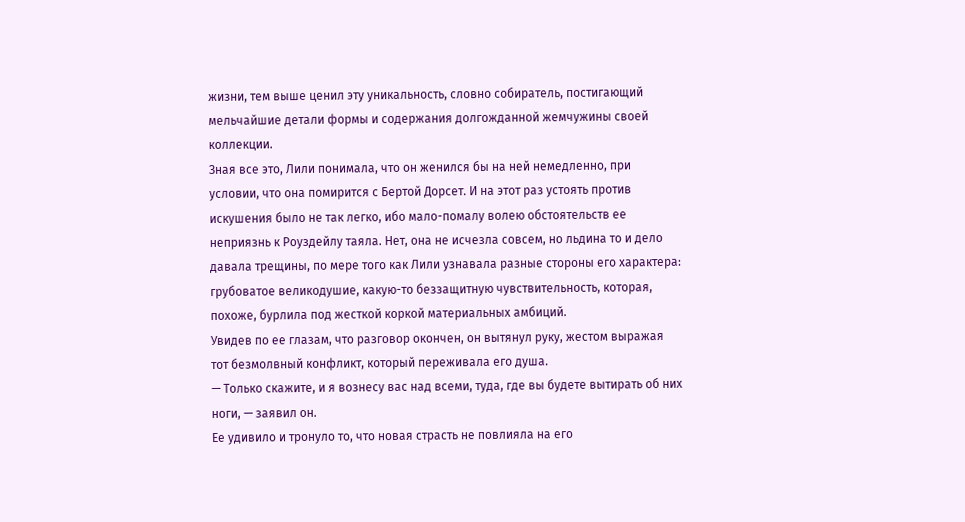жизни, тем выше ценил эту уникальность, словно собиратель, постигающий мельчайшие детали формы и содержания долгожданной жемчужины своей коллекции.
Зная все это, Лили понимала, что он женился бы на ней немедленно, при условии, что она помирится с Бертой Дорсет. И на этот раз устоять против искушения было не так легко, ибо мало-помалу волею обстоятельств ее неприязнь к Роуздейлу таяла. Нет, она не исчезла совсем, но льдина то и дело давала трещины, по мере того как Лили узнавала разные стороны его характера: грубоватое великодушие, какую-то беззащитную чувствительность, которая, похоже, бурлила под жесткой коркой материальных амбиций.
Увидев по ее глазам, что разговор окончен, он вытянул руку, жестом выражая тот безмолвный конфликт, который переживала его душа.
— Только скажите, и я вознесу вас над всеми, туда, где вы будете вытирать об них ноги, — заявил он.
Ее удивило и тронуло то, что новая страсть не повлияла на его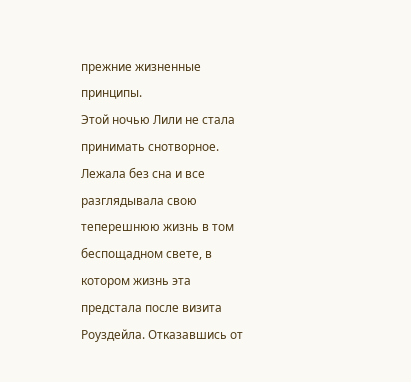прежние жизненные принципы.
Этой ночью Лили не стала принимать снотворное. Лежала без сна и все разглядывала свою теперешнюю жизнь в том беспощадном свете, в котором жизнь эта предстала после визита Роуздейла. Отказавшись от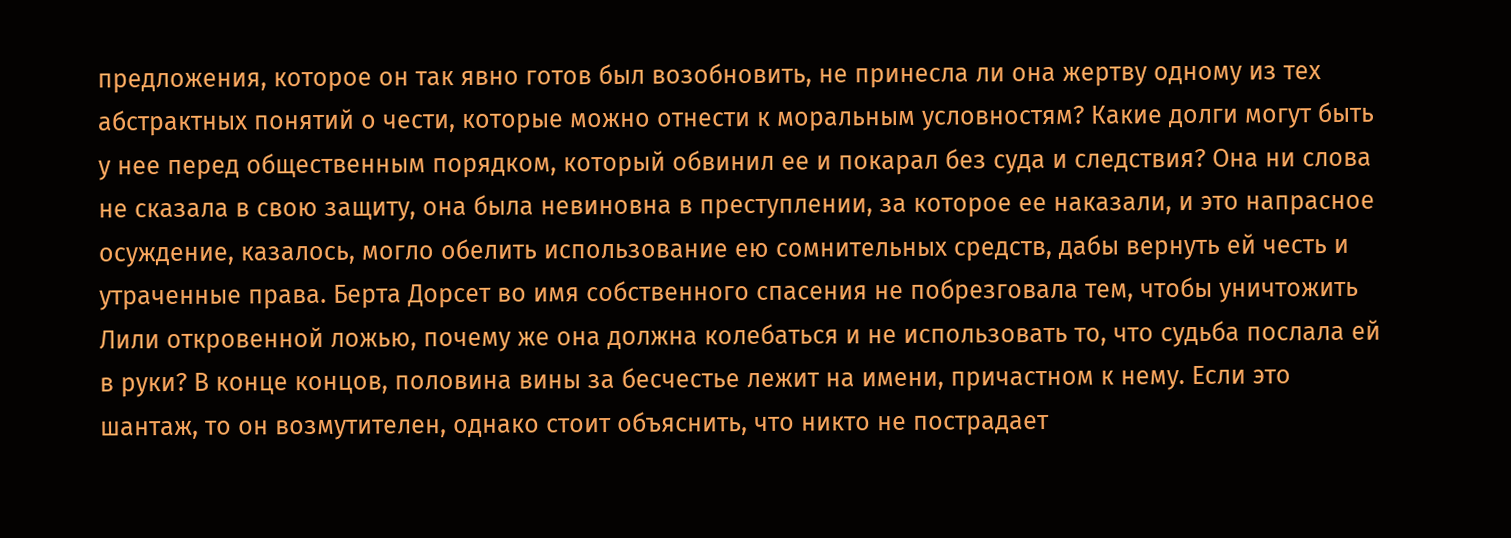предложения, которое он так явно готов был возобновить, не принесла ли она жертву одному из тех абстрактных понятий о чести, которые можно отнести к моральным условностям? Какие долги могут быть у нее перед общественным порядком, который обвинил ее и покарал без суда и следствия? Она ни слова не сказала в свою защиту, она была невиновна в преступлении, за которое ее наказали, и это напрасное осуждение, казалось, могло обелить использование ею сомнительных средств, дабы вернуть ей честь и утраченные права. Берта Дорсет во имя собственного спасения не побрезговала тем, чтобы уничтожить Лили откровенной ложью, почему же она должна колебаться и не использовать то, что судьба послала ей в руки? В конце концов, половина вины за бесчестье лежит на имени, причастном к нему. Если это шантаж, то он возмутителен, однако стоит объяснить, что никто не пострадает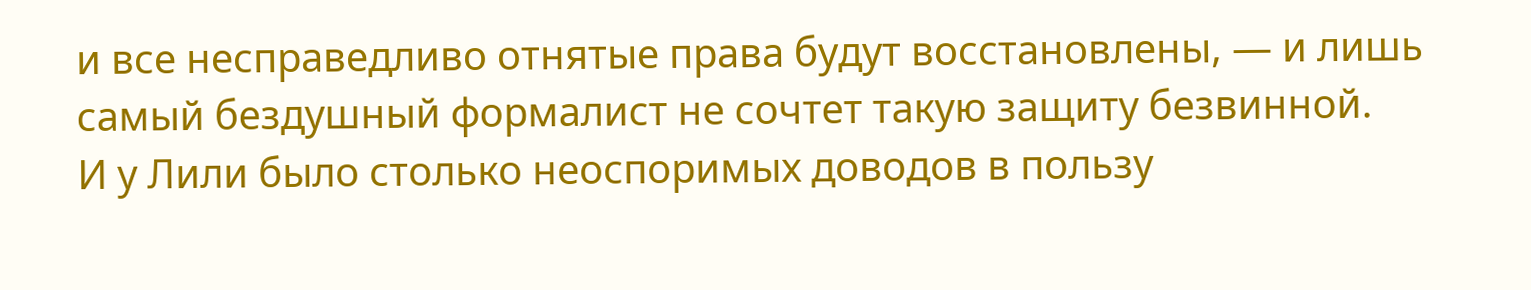и все несправедливо отнятые права будут восстановлены, — и лишь самый бездушный формалист не сочтет такую защиту безвинной.
И у Лили было столько неоспоримых доводов в пользу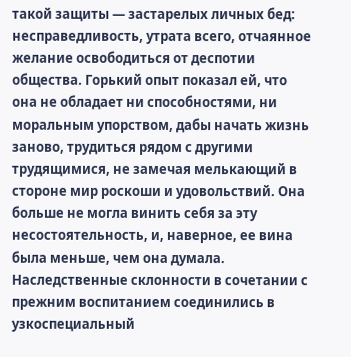такой защиты — застарелых личных бед: несправедливость, утрата всего, отчаянное желание освободиться от деспотии общества. Горький опыт показал ей, что она не обладает ни способностями, ни моральным упорством, дабы начать жизнь заново, трудиться рядом с другими трудящимися, не замечая мелькающий в стороне мир роскоши и удовольствий. Она больше не могла винить себя за эту несостоятельность, и, наверное, ее вина была меньше, чем она думала. Наследственные склонности в сочетании с прежним воспитанием соединились в узкоспециальный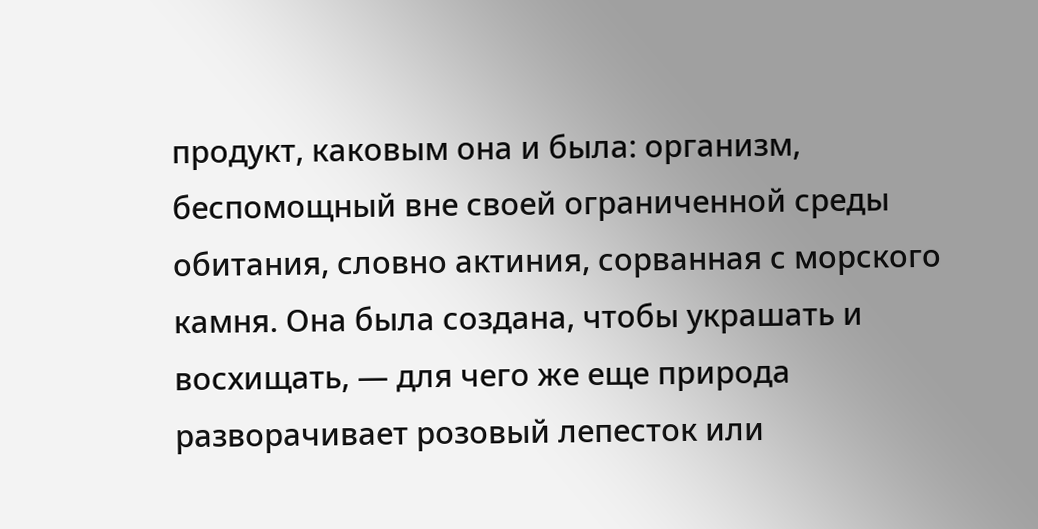продукт, каковым она и была: организм, беспомощный вне своей ограниченной среды обитания, словно актиния, сорванная с морского камня. Она была создана, чтобы украшать и восхищать, — для чего же еще природа разворачивает розовый лепесток или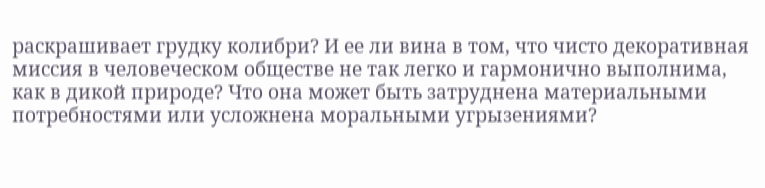раскрашивает грудку колибри? И ее ли вина в том, что чисто декоративная миссия в человеческом обществе не так легко и гармонично выполнима, как в дикой природе? Что она может быть затруднена материальными потребностями или усложнена моральными угрызениями?